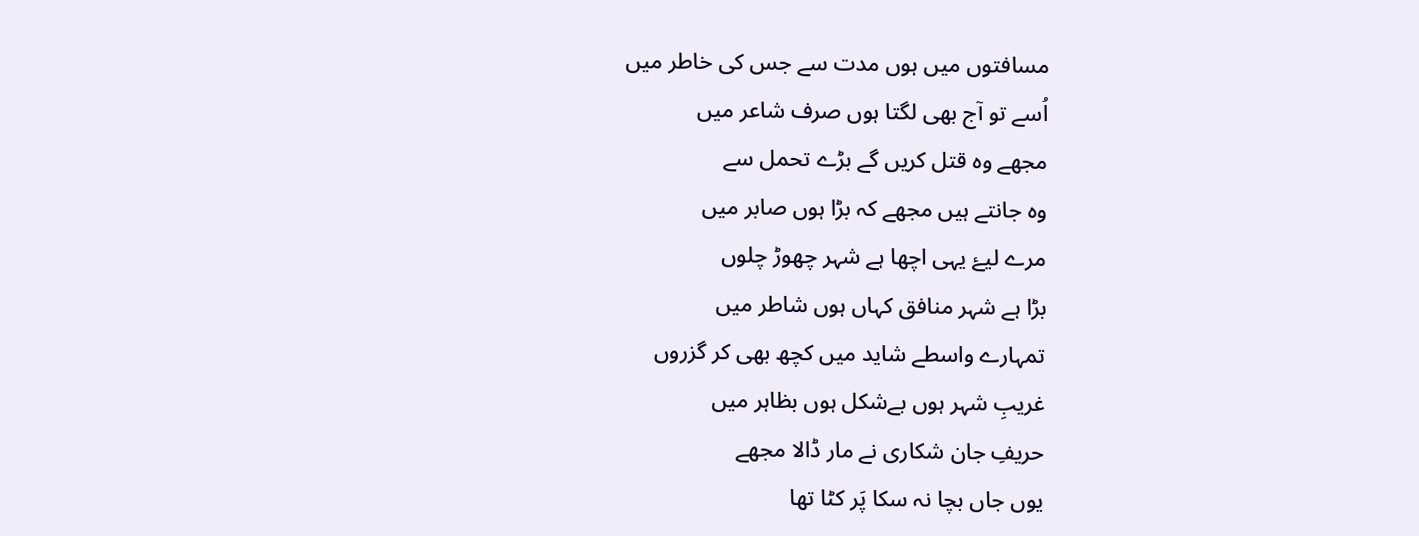مسافتوں میں ہوں مدت سے جس کی خاطر میں
اُسے تو آج بھی لگتا ہوں صرف شاعر میں
مجھے وہ قتل کریں گے بڑے تحمل سے
وہ جانتے ہیں مجھے کہ بڑا ہوں صابر میں
مرے لیۓ یہی اچھا ہے شہر چھوڑ چلوں
بڑا ہے شہر منافق کہاں ہوں شاطر میں
تمہارے واسطے شاید میں کچھ بھی کر گزروں
غریبِ شہر ہوں بےشکل ہوں بظاہر میں
حریفِ جان شکاری نے مار ڈالا مجھے
یوں جاں بچا نہ سکا پَر کٹا تھا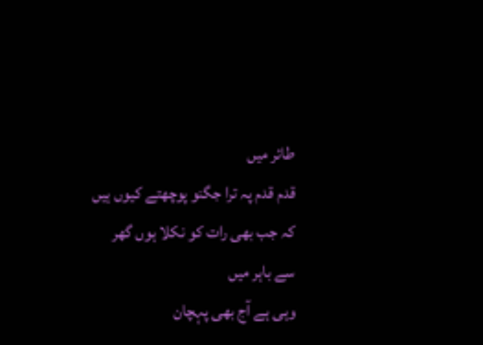طائر میں
قدم قدم پہ ترا جگنو پوچھتے کیوں ہیں
کہ جب بھی رات کو نکلا ہوں گھر سے باہر میں
وہی ہے آج بھی پہچان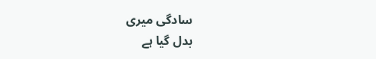سادگی میری
بدل گیا ہے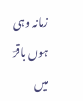زمانہ وہی ہوں باقرؔ میں